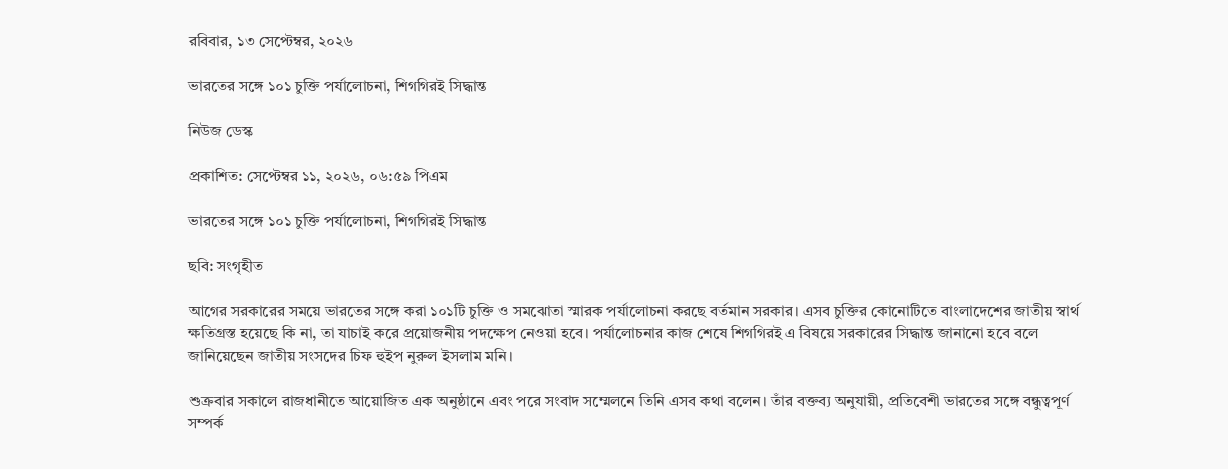রবিবার, ১৩ সেপ্টেম্বর, ২০২৬

ভারতের সঙ্গে ১০১ চুক্তি পর্যালোচনা, শিগগিরই সিদ্ধান্ত

নিউজ ডেস্ক

প্রকাশিত: সেপ্টেম্বর ১১, ২০২৬, ০৬:৫৯ পিএম

ভারতের সঙ্গে ১০১ চুক্তি পর্যালোচনা, শিগগিরই সিদ্ধান্ত

ছবি: সংগৃহীত

আগের সরকারের সময়ে ভারতের সঙ্গে করা ১০১টি চুক্তি ও সমঝোতা স্মারক পর্যালোচনা করছে বর্তমান সরকার। এসব চুক্তির কোনোটিতে বাংলাদেশের জাতীয় স্বার্থ ক্ষতিগ্রস্ত হয়েছে কি না, তা যাচাই করে প্রয়োজনীয় পদক্ষেপ নেওয়া হবে। পর্যালোচনার কাজ শেষে শিগগিরই এ বিষয়ে সরকারের সিদ্ধান্ত জানানো হবে বলে জানিয়েছেন জাতীয় সংসদের চিফ হুইপ নুরুল ইসলাম মনি।

শুক্রবার সকালে রাজধানীতে আয়োজিত এক অনুষ্ঠানে এবং পরে সংবাদ সম্মেলনে তিনি এসব কথা বলেন। তাঁর বক্তব্য অনুযায়ী, প্রতিবেশী ভারতের সঙ্গে বন্ধুত্বপূর্ণ সম্পর্ক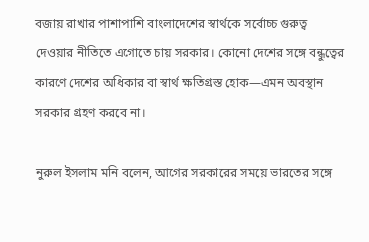বজায় রাখার পাশাপাশি বাংলাদেশের স্বার্থকে সর্বোচ্চ গুরুত্ব দেওয়ার নীতিতে এগোতে চায় সরকার। কোনো দেশের সঙ্গে বন্ধুত্বের কারণে দেশের অধিকার বা স্বার্থ ক্ষতিগ্রস্ত হোক—এমন অবস্থান সরকার গ্রহণ করবে না।

নুরুল ইসলাম মনি বলেন, আগের সরকারের সময়ে ভারতের সঙ্গে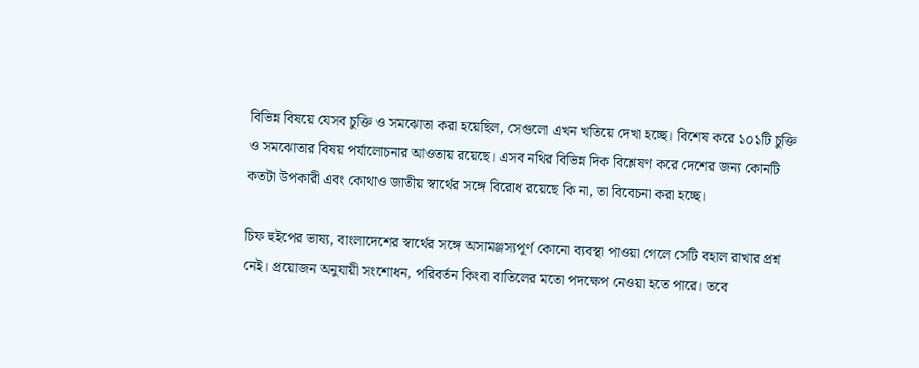বিভিন্ন বিষয়ে যেসব চুক্তি ও সমঝোতা করা হয়েছিল, সেগুলো এখন খতিয়ে দেখা হচ্ছে। বিশেষ করে ১০১টি চুক্তি ও সমঝোতার বিষয় পর্যালোচনার আওতায় রয়েছে। এসব নথির বিভিন্ন দিক বিশ্লেষণ করে দেশের জন্য কোনটি কতটা উপকারী এবং কোথাও জাতীয় স্বার্থের সঙ্গে বিরোধ রয়েছে কি না, তা বিবেচনা করা হচ্ছে।

চিফ হুইপের ভাষ্য, বাংলাদেশের স্বার্থের সঙ্গে অসামঞ্জস্যপূর্ণ কোনো ব্যবস্থা পাওয়া গেলে সেটি বহাল রাখার প্রশ্ন নেই। প্রয়োজন অনুযায়ী সংশোধন, পরিবর্তন কিংবা বাতিলের মতো পদক্ষেপ নেওয়া হতে পারে। তবে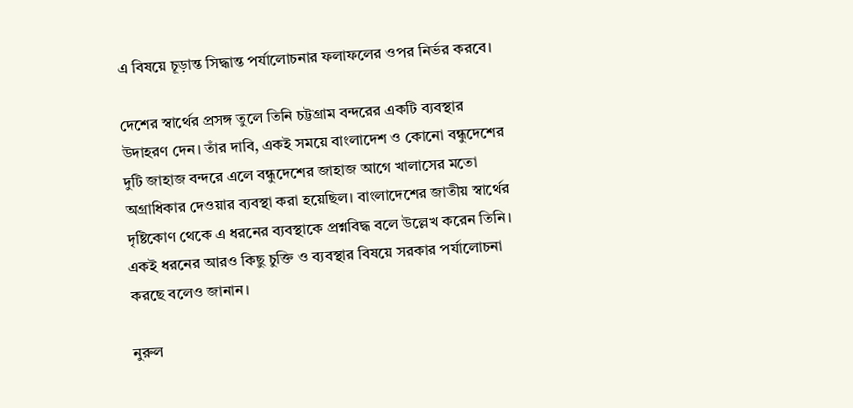এ বিষয়ে চূড়ান্ত সিদ্ধান্ত পর্যালোচনার ফলাফলের ওপর নির্ভর করবে।

দেশের স্বার্থের প্রসঙ্গ তুলে তিনি চট্টগ্রাম বন্দরের একটি ব্যবস্থার উদাহরণ দেন। তাঁর দাবি, একই সময়ে বাংলাদেশ ও কোনো বন্ধুদেশের দুটি জাহাজ বন্দরে এলে বন্ধুদেশের জাহাজ আগে খালাসের মতো অগ্রাধিকার দেওয়ার ব্যবস্থা করা হয়েছিল। বাংলাদেশের জাতীয় স্বার্থের দৃষ্টিকোণ থেকে এ ধরনের ব্যবস্থাকে প্রশ্নবিদ্ধ বলে উল্লেখ করেন তিনি। একই ধরনের আরও কিছু চুক্তি ও ব্যবস্থার বিষয়ে সরকার পর্যালোচনা করছে বলেও জানান।

নুরুল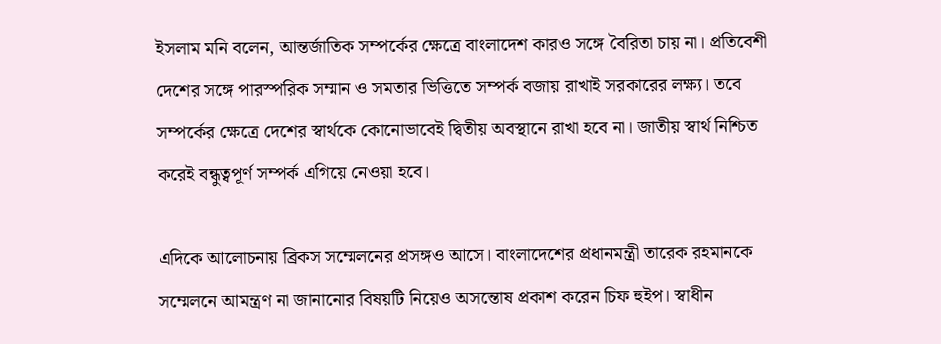ইসলাম মনি বলেন, আন্তর্জাতিক সম্পর্কের ক্ষেত্রে বাংলাদেশ কারও সঙ্গে বৈরিতা চায় না। প্রতিবেশী দেশের সঙ্গে পারস্পরিক সম্মান ও সমতার ভিত্তিতে সম্পর্ক বজায় রাখাই সরকারের লক্ষ্য। তবে সম্পর্কের ক্ষেত্রে দেশের স্বার্থকে কোনোভাবেই দ্বিতীয় অবস্থানে রাখা হবে না। জাতীয় স্বার্থ নিশ্চিত করেই বন্ধুত্বপূর্ণ সম্পর্ক এগিয়ে নেওয়া হবে।

এদিকে আলোচনায় ব্রিকস সম্মেলনের প্রসঙ্গও আসে। বাংলাদেশের প্রধানমন্ত্রী তারেক রহমানকে সম্মেলনে আমন্ত্রণ না জানানোর বিষয়টি নিয়েও অসন্তোষ প্রকাশ করেন চিফ হুইপ। স্বাধীন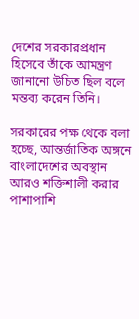দেশের সরকারপ্রধান হিসেবে তাঁকে আমন্ত্রণ জানানো উচিত ছিল বলে মন্তব্য করেন তিনি।

সরকারের পক্ষ থেকে বলা হচ্ছে, আন্তর্জাতিক অঙ্গনে বাংলাদেশের অবস্থান আরও শক্তিশালী করার পাশাপাশি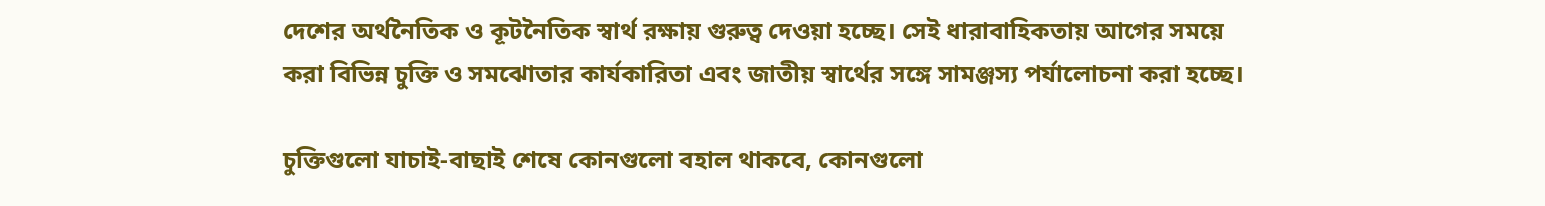দেশের অর্থনৈতিক ও কূটনৈতিক স্বার্থ রক্ষায় গুরুত্ব দেওয়া হচ্ছে। সেই ধারাবাহিকতায় আগের সময়ে করা বিভিন্ন চুক্তি ও সমঝোতার কার্যকারিতা এবং জাতীয় স্বার্থের সঙ্গে সামঞ্জস্য পর্যালোচনা করা হচ্ছে।

চুক্তিগুলো যাচাই-বাছাই শেষে কোনগুলো বহাল থাকবে, কোনগুলো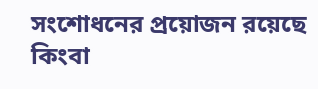সংশোধনের প্রয়োজন রয়েছে কিংবা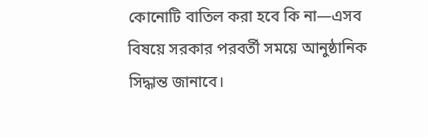কোনোটি বাতিল করা হবে কি না—এসব বিষয়ে সরকার পরবর্তী সময়ে আনুষ্ঠানিক সিদ্ধান্ত জানাবে।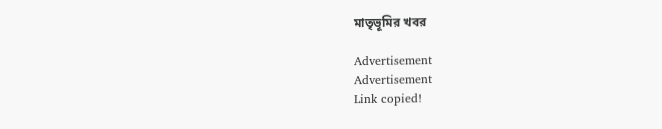মাতৃভূমির খবর

Advertisement
Advertisement
Link copied!